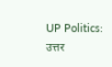UP Politics: उत्तर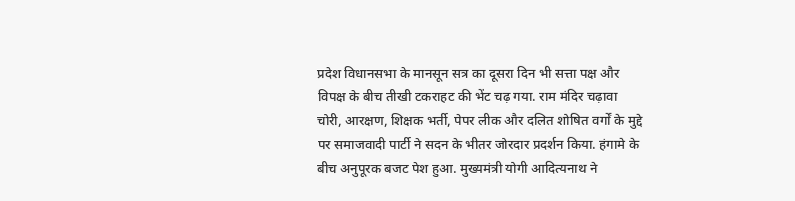प्रदेश विधानसभा के मानसून सत्र का दूसरा दिन भी सत्ता पक्ष और विपक्ष के बीच तीखी टकराहट की भेंट चढ़ गया. राम मंदिर चढ़ावा चोरी, आरक्षण, शिक्षक भर्ती, पेपर लीक और दलित शोषित वर्गों के मुद्दे पर समाजवादी पार्टी ने सदन के भीतर जोरदार प्रदर्शन किया. हंगामे के बीच अनुपूरक बजट पेश हुआ. मुख्यमंत्री योगी आदित्यनाथ ने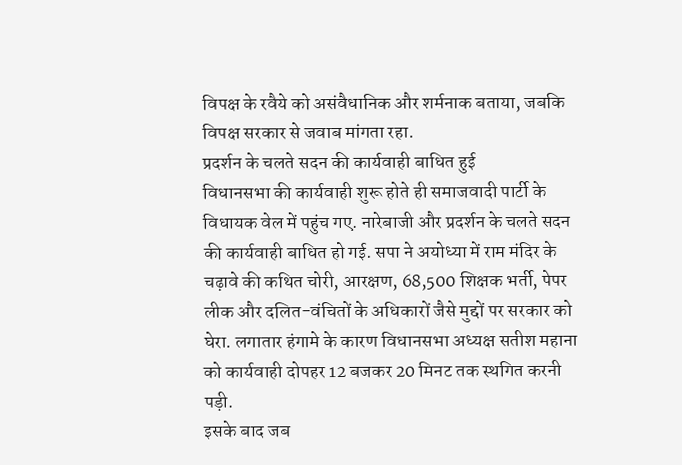विपक्ष के रवैये को असंवैधानिक और शर्मनाक बताया, जबकि विपक्ष सरकार से जवाब मांगता रहा.
प्रदर्शन के चलते सदन की कार्यवाही बाधित हुई
विधानसभा की कार्यवाही शुरू होते ही समाजवादी पार्टी के विधायक वेल में पहुंच गए. नारेबाजी और प्रदर्शन के चलते सदन की कार्यवाही बाधित हो गई. सपा ने अयोध्या में राम मंदिर के चढ़ावे की कथित चोरी, आरक्षण, 68,500 शिक्षक भर्ती, पेपर लीक और दलित-वंचितों के अधिकारों जैसे मुद्दों पर सरकार को घेरा. लगातार हंगामे के कारण विधानसभा अध्यक्ष सतीश महाना को कार्यवाही दोपहर 12 बजकर 20 मिनट तक स्थगित करनी पड़ी.
इसके बाद जब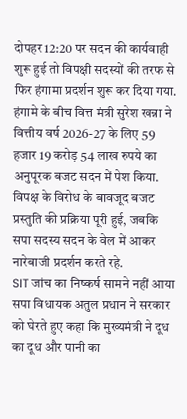दोपहर 12:20 पर सदन की कार्यवाही शुरू हुई तो विपक्षी सदस्यों की तरफ से फिर हंगामा प्रदर्शन शुरू कर दिया गया. हंगामे के बीच वित्त मंत्री सुरेश खन्ना ने वित्तीय वर्ष 2026-27 के लिए 59 हजार 19 करोड़ 54 लाख रुपये का अनुपूरक बजट सदन में पेश किया. विपक्ष के विरोध के बावजूद बजट प्रस्तुति की प्रक्रिया पूरी हुई, जबकि सपा सदस्य सदन के वेल में आकर नारेबाजी प्रदर्शन करते रहे.
SIT जांच का निष्कर्ष सामने नहीं आया
सपा विधायक अतुल प्रधान ने सरकार को घेरते हुए कहा कि मुख्यमंत्री ने दूध का दूध और पानी का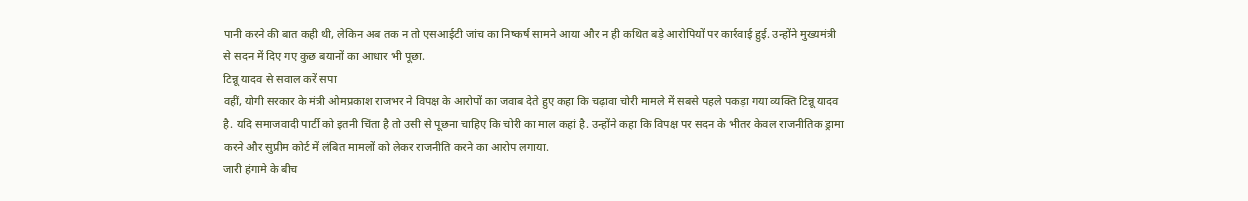पानी करने की बात कही थी, लेकिन अब तक न तो एसआईटी जांच का निष्कर्ष सामने आया और न ही कथित बड़े आरोपियों पर कार्रवाई हुई. उन्होंने मुख्यमंत्री से सदन में दिए गए कुछ बयानों का आधार भी पूछा.
टिन्नू यादव से सवाल करें सपा
वहीं, योगी सरकार के मंत्री ओमप्रकाश राजभर ने विपक्ष के आरोपों का जवाब देते हुए कहा कि चढ़ावा चोरी मामले में सबसे पहले पकड़ा गया व्यक्ति टिन्नू यादव है. यदि समाजवादी पार्टी को इतनी चिंता है तो उसी से पूछना चाहिए कि चोरी का माल कहां है. उन्होंने कहा कि विपक्ष पर सदन के भीतर केवल राजनीतिक ड्रामा करने और सुप्रीम कोर्ट में लंबित मामलों को लेकर राजनीति करने का आरोप लगाया.
जारी हंगामे के बीच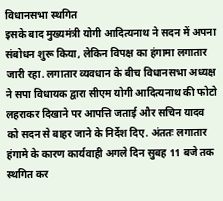विधानसभा स्थगित
इसके बाद मुख्यमंत्री योगी आदित्यनाथ ने सदन में अपना संबोधन शुरू किया, लेकिन विपक्ष का हंगामा लगातार जारी रहा. लगातार व्यवधान के बीच विधानसभा अध्यक्ष ने सपा विधायक द्वारा सीएम योगी आदित्यनाथ की फोटो लहराकर दिखाने पर आपत्ति जताई और सचिन यादव को सदन से बाहर जाने के निर्देश दिए. अंततः लगातार हंगामे के कारण कार्यवाही अगले दिन सुबह 11 बजे तक स्थगित कर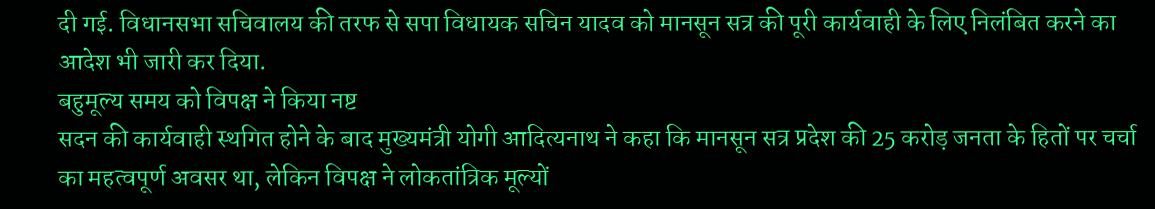दी गई. विधानसभा सचिवालय की तरफ से सपा विधायक सचिन यादव को मानसून सत्र की पूरी कार्यवाही के लिए निलंबित करने का आदेश भी जारी कर दिया.
बहुमूल्य समय को विपक्ष ने किया नष्ट
सदन की कार्यवाही स्थगित होने के बाद मुख्यमंत्री योगी आदित्यनाथ ने कहा कि मानसून सत्र प्रदेश की 25 करोड़ जनता के हितों पर चर्चा का महत्वपूर्ण अवसर था, लेकिन विपक्ष ने लोकतांत्रिक मूल्यों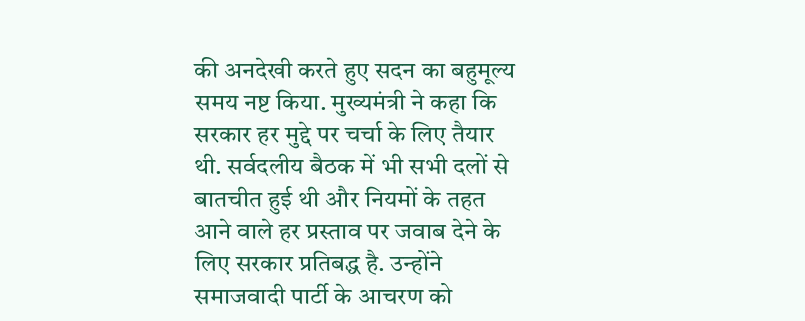की अनदेखी करते हुए सदन का बहुमूल्य समय नष्ट किया. मुख्यमंत्री ने कहा कि सरकार हर मुद्दे पर चर्चा के लिए तैयार थी. सर्वदलीय बैठक में भी सभी दलों से बातचीत हुई थी और नियमों के तहत आने वाले हर प्रस्ताव पर जवाब देने के लिए सरकार प्रतिबद्ध है. उन्होंने समाजवादी पार्टी के आचरण को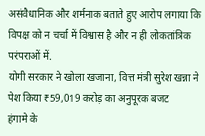असंवैधानिक और शर्मनाक बताते हुए आरोप लगाया कि विपक्ष को न चर्चा में विश्वास है और न ही लोकतांत्रिक परंपराओं में.
योगी सरकार ने खोला खजाना, वित्त मंत्री सुरेश खन्ना ने पेश किया ₹59,019 करोड़ का अनुपूरक बजट
हंगामे के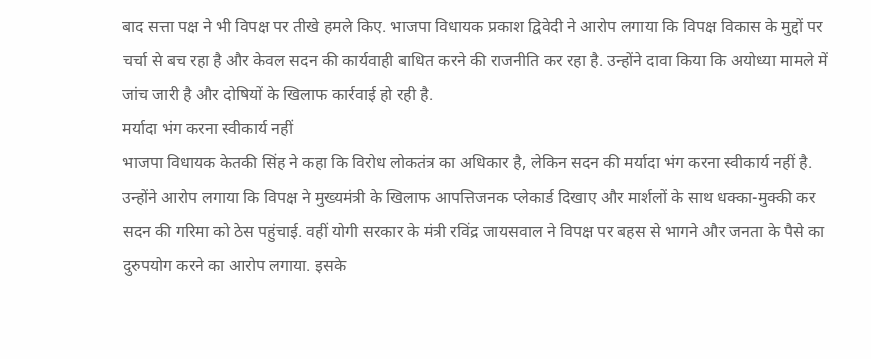बाद सत्ता पक्ष ने भी विपक्ष पर तीखे हमले किए. भाजपा विधायक प्रकाश द्विवेदी ने आरोप लगाया कि विपक्ष विकास के मुद्दों पर चर्चा से बच रहा है और केवल सदन की कार्यवाही बाधित करने की राजनीति कर रहा है. उन्होंने दावा किया कि अयोध्या मामले में जांच जारी है और दोषियों के खिलाफ कार्रवाई हो रही है.
मर्यादा भंग करना स्वीकार्य नहीं
भाजपा विधायक केतकी सिंह ने कहा कि विरोध लोकतंत्र का अधिकार है, लेकिन सदन की मर्यादा भंग करना स्वीकार्य नहीं है. उन्होंने आरोप लगाया कि विपक्ष ने मुख्यमंत्री के खिलाफ आपत्तिजनक प्लेकार्ड दिखाए और मार्शलों के साथ धक्का-मुक्की कर सदन की गरिमा को ठेस पहुंचाई. वहीं योगी सरकार के मंत्री रविंद्र जायसवाल ने विपक्ष पर बहस से भागने और जनता के पैसे का दुरुपयोग करने का आरोप लगाया. इसके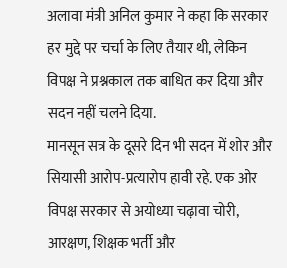अलावा मंत्री अनिल कुमार ने कहा कि सरकार हर मुद्दे पर चर्चा के लिए तैयार थी, लेकिन विपक्ष ने प्रश्नकाल तक बाधित कर दिया और सदन नहीं चलने दिया.
मानसून सत्र के दूसरे दिन भी सदन में शोर और सियासी आरोप-प्रत्यारोप हावी रहे. एक ओर विपक्ष सरकार से अयोध्या चढ़ावा चोरी, आरक्षण, शिक्षक भर्ती और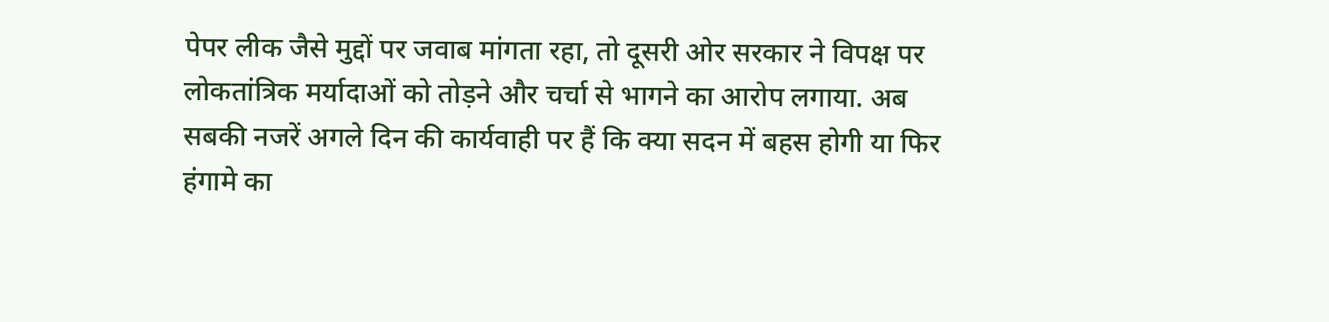पेपर लीक जैसे मुद्दों पर जवाब मांगता रहा, तो दूसरी ओर सरकार ने विपक्ष पर लोकतांत्रिक मर्यादाओं को तोड़ने और चर्चा से भागने का आरोप लगाया. अब सबकी नजरें अगले दिन की कार्यवाही पर हैं कि क्या सदन में बहस होगी या फिर हंगामे का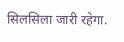सिलसिला जारी रहेगा.